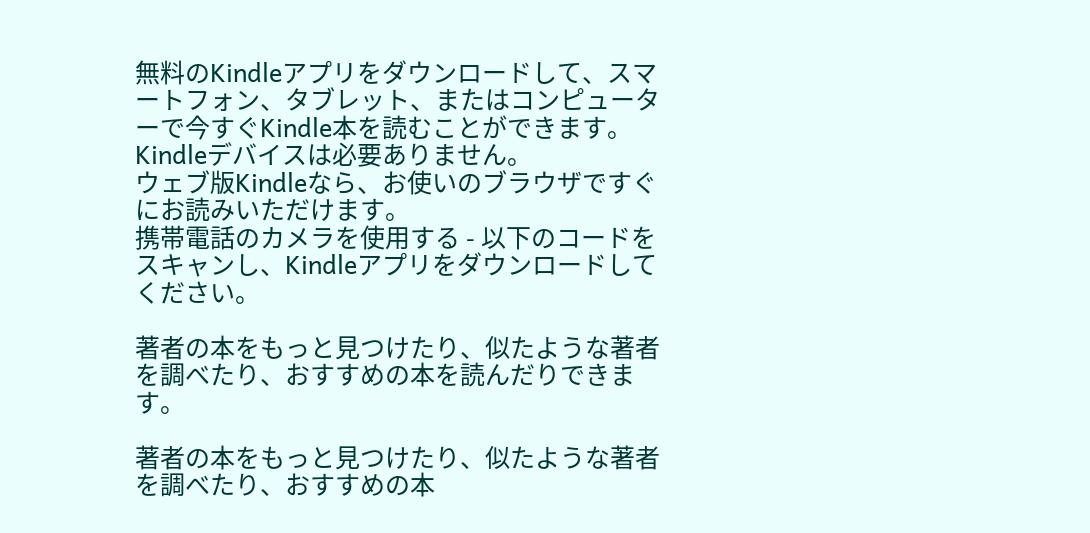無料のKindleアプリをダウンロードして、スマートフォン、タブレット、またはコンピューターで今すぐKindle本を読むことができます。Kindleデバイスは必要ありません。
ウェブ版Kindleなら、お使いのブラウザですぐにお読みいただけます。
携帯電話のカメラを使用する - 以下のコードをスキャンし、Kindleアプリをダウンロードしてください。

著者の本をもっと見つけたり、似たような著者を調べたり、おすすめの本を読んだりできます。

著者の本をもっと見つけたり、似たような著者を調べたり、おすすめの本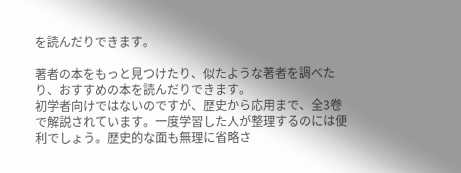を読んだりできます。

著者の本をもっと見つけたり、似たような著者を調べたり、おすすめの本を読んだりできます。
初学者向けではないのですが、歴史から応用まで、全3卷で解説されています。一度学習した人が整理するのには便利でしょう。歴史的な面も無理に省略さ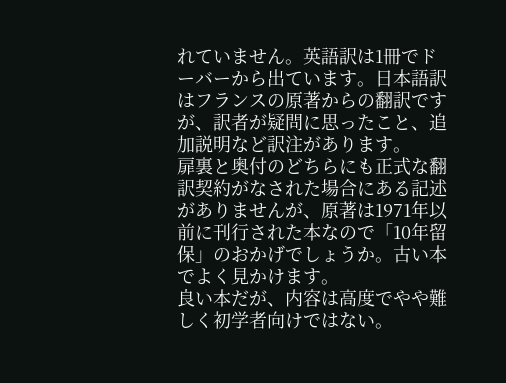れていません。英語訳は1冊でドーバーから出ています。日本語訳はフランスの原著からの翻訳ですが、訳者が疑問に思ったこと、追加説明など訳注があります。
扉裏と奥付のどちらにも正式な翻訳契約がなされた場合にある記述がありませんが、原著は1971年以前に刊行された本なので「10年留保」のおかげでしょうか。古い本でよく見かけます。
良い本だが、内容は高度でやや難しく初学者向けではない。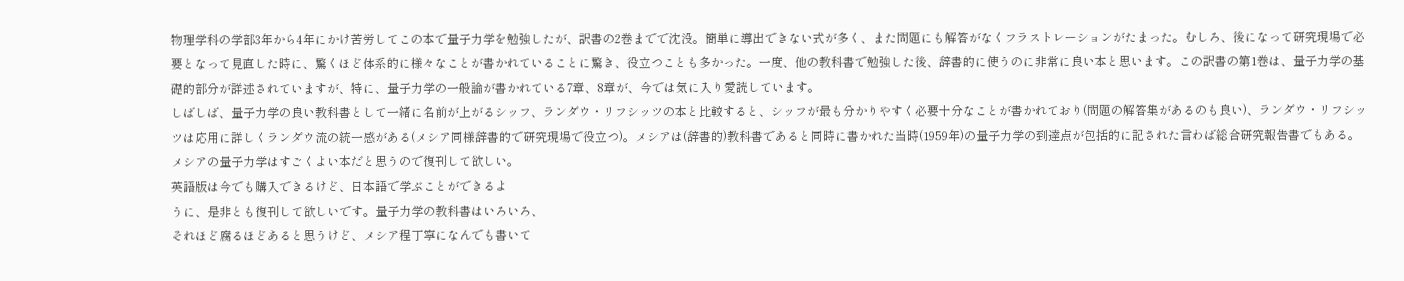物理学科の学部3年から4年にかけ苦労してこの本で量子力学を勉強したが、訳書の2巻までで沈没。簡単に導出できない式が多く、また問題にも解答がなくフラストレーションがたまった。むしろ、後になって研究現場で必要となって見直した時に、驚くほど体系的に様々なことが書かれていることに驚き、役立つことも多かった。一度、他の教科書で勉強した後、辞書的に使うのに非常に良い本と思います。この訳書の第1巻は、量子力学の基礎的部分が詳述されていますが、特に、量子力学の一般論が書かれている7章、8章が、今では気に入り愛読しています。
しばしば、量子力学の良い教科書として一緒に名前が上がるシッフ、ランダウ・リフシッツの本と比較すると、シッフが最も分かりやすく必要十分なことが書かれており(問題の解答集があるのも良い)、ランダウ・リフシッツは応用に詳しくランダウ流の統一感がある(メシア同様辞書的で研究現場で役立つ)。メシアは(辞書的)教科書であると同時に書かれた当時(1959年)の量子力学の到達点が包括的に記された言わば総合研究報告書でもある。
メシアの量子力学はすごくよい本だと思うので復刊して欲しい。
英語版は今でも購入できるけど、日本語で学ぶことができるよ
うに、是非とも復刊して欲しいです。量子力学の教科書はいろいろ、
それほど腐るほどあると思うけど、メシア程丁寧になんでも書いて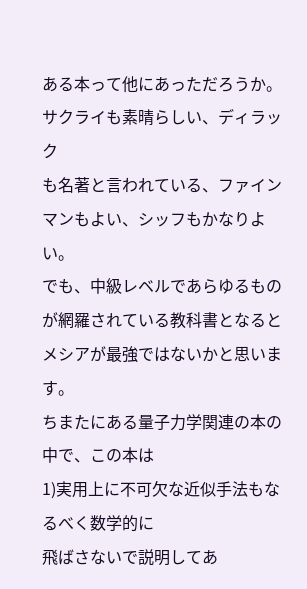ある本って他にあっただろうか。サクライも素晴らしい、ディラック
も名著と言われている、ファインマンもよい、シッフもかなりよい。
でも、中級レベルであらゆるものが網羅されている教科書となると
メシアが最強ではないかと思います。
ちまたにある量子力学関連の本の中で、この本は
1)実用上に不可欠な近似手法もなるべく数学的に
飛ばさないで説明してあ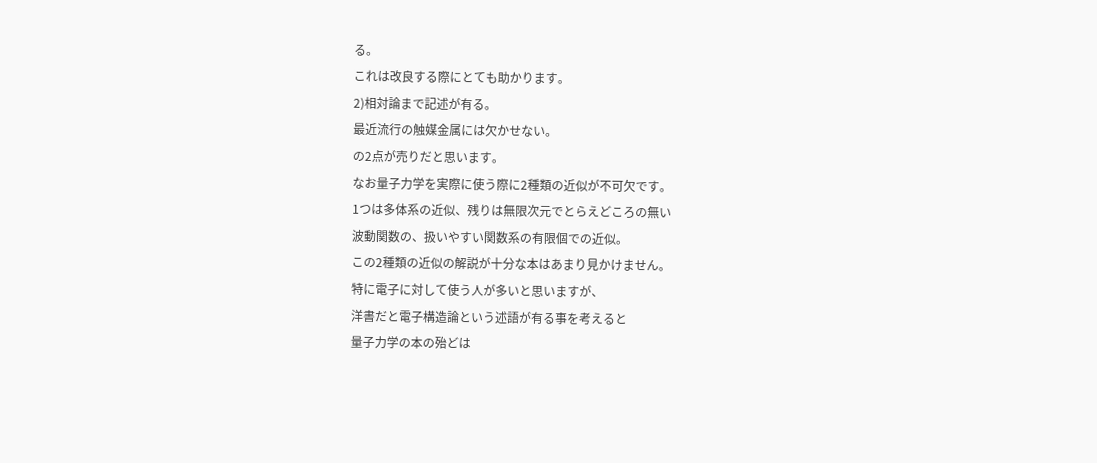る。
これは改良する際にとても助かります。
2)相対論まで記述が有る。
最近流行の触媒金属には欠かせない。
の2点が売りだと思います。
なお量子力学を実際に使う際に2種類の近似が不可欠です。
1つは多体系の近似、残りは無限次元でとらえどころの無い
波動関数の、扱いやすい関数系の有限個での近似。
この2種類の近似の解説が十分な本はあまり見かけません。
特に電子に対して使う人が多いと思いますが、
洋書だと電子構造論という述語が有る事を考えると
量子力学の本の殆どは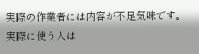実際の作業者には内容が不足気味です。
実際に使う人は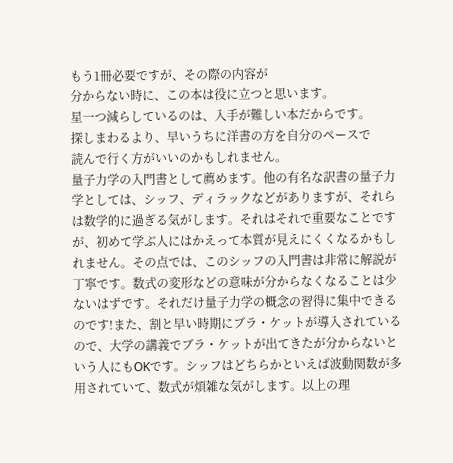もう1冊必要ですが、その際の内容が
分からない時に、この本は役に立つと思います。
星一つ減らしているのは、入手が難しい本だからです。
探しまわるより、早いうちに洋書の方を自分のペースで
読んで行く方がいいのかもしれません。
量子力学の入門書として薦めます。他の有名な訳書の量子力学としては、シッフ、ディラックなどがありますが、それらは数学的に過ぎる気がします。それはそれで重要なことですが、初めて学ぶ人にはかえって本質が見えにくくなるかもしれません。その点では、このシッフの入門書は非常に解説が丁寧です。数式の変形などの意味が分からなくなることは少ないはずです。それだけ量子力学の概念の習得に集中できるのです!また、割と早い時期にブラ・ケットが導入されているので、大学の講義でブラ・ケットが出てきたが分からないという人にもOKです。シッフはどちらかといえば波動関数が多用されていて、数式が煩雑な気がします。以上の理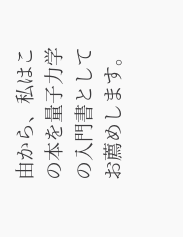由から、私はこの本を量子力学の入門書としてお薦めします。